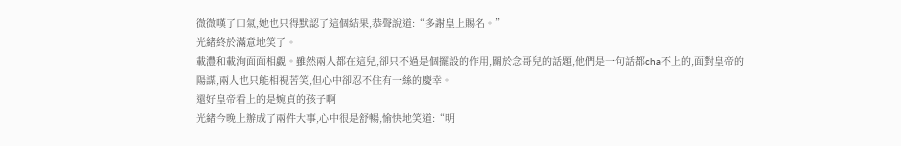微微嘆了口氣,她也只得默認了這個結果,恭聲說道:“多謝皇上賜名。”
光緒終於滿意地笑了。
載灃和載洵面面相覷。雖然兩人都在這兒,卻只不過是個擺設的作用,關於念哥兒的話題,他們是一句話都cha不上的,面對皇帝的陽謀,兩人也只能相視苦笑,但心中卻忍不住有一絲的慶幸。
還好皇帝看上的是婉貞的孩子啊
光緒今晚上辦成了兩件大事,心中很是舒暢,愉快地笑道:“明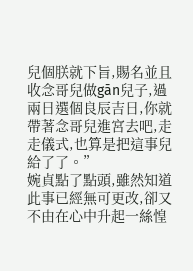兒個朕就下旨,賜名並且收念哥兒做gān兒子,過兩日選個良辰吉日,你就帶著念哥兒進宮去吧,走走儀式,也算是把這事兒給了了。”
婉貞點了點頭,雖然知道此事已經無可更改,卻又不由在心中升起一絲惶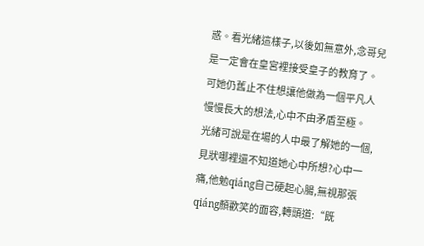惑。看光緒這樣子,以後如無意外,念哥兒是一定會在皇宮裡接受皇子的教育了。可她仍舊止不住想讓他做為一個平凡人慢慢長大的想法,心中不由矛盾至極。
光緒可說是在場的人中最了解她的一個,見狀哪裡還不知道她心中所想?心中一痛,他勉qiáng自己硬起心腸,無視那張qiáng顏歡笑的面容,轉頭道:“既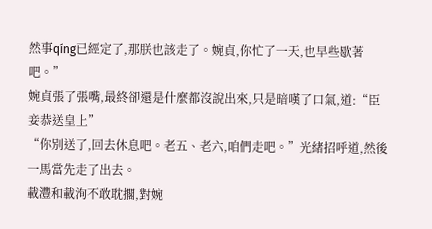然事qíng已經定了,那朕也該走了。婉貞,你忙了一天,也早些歇著吧。”
婉貞張了張嘴,最終卻還是什麼都沒說出來,只是暗嘆了口氣,道:“臣妾恭送皇上”
“你別送了,回去休息吧。老五、老六,咱們走吧。”光緒招呼道,然後一馬當先走了出去。
載灃和載洵不敢耽擱,對婉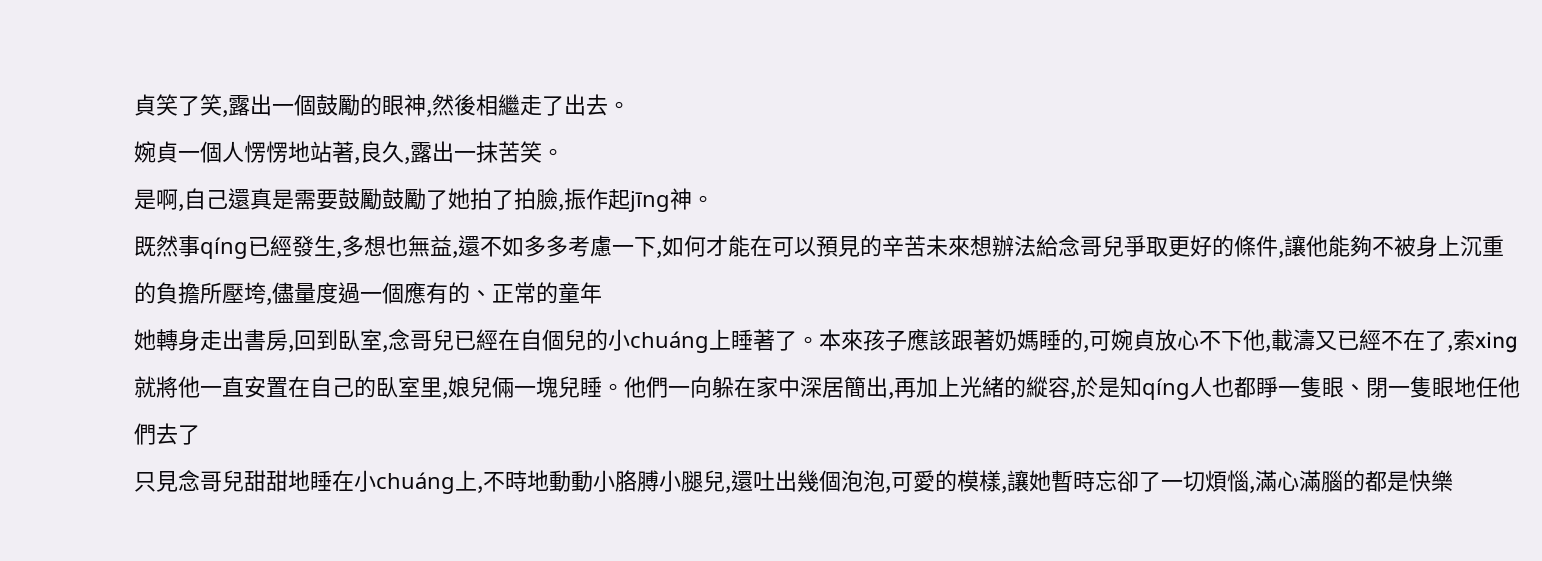貞笑了笑,露出一個鼓勵的眼神,然後相繼走了出去。
婉貞一個人愣愣地站著,良久,露出一抹苦笑。
是啊,自己還真是需要鼓勵鼓勵了她拍了拍臉,振作起jīng神。
既然事qíng已經發生,多想也無益,還不如多多考慮一下,如何才能在可以預見的辛苦未來想辦法給念哥兒爭取更好的條件,讓他能夠不被身上沉重的負擔所壓垮,儘量度過一個應有的、正常的童年
她轉身走出書房,回到臥室,念哥兒已經在自個兒的小chuáng上睡著了。本來孩子應該跟著奶媽睡的,可婉貞放心不下他,載濤又已經不在了,索xing就將他一直安置在自己的臥室里,娘兒倆一塊兒睡。他們一向躲在家中深居簡出,再加上光緒的縱容,於是知qíng人也都睜一隻眼、閉一隻眼地任他們去了
只見念哥兒甜甜地睡在小chuáng上,不時地動動小胳膊小腿兒,還吐出幾個泡泡,可愛的模樣,讓她暫時忘卻了一切煩惱,滿心滿腦的都是快樂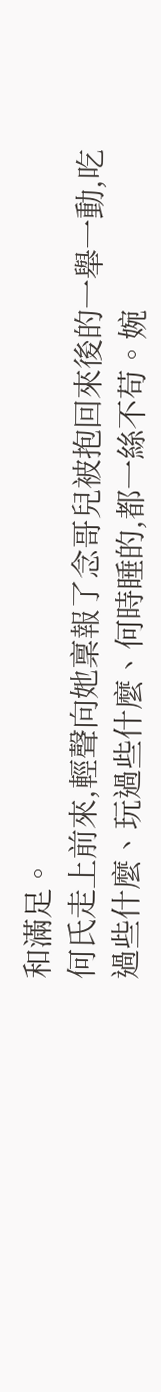和滿足。
何氏走上前來,輕聲向她稟報了念哥兒被抱回來後的一舉一動,吃過些什麼、玩過些什麼、何時睡的,都一絲不苟。婉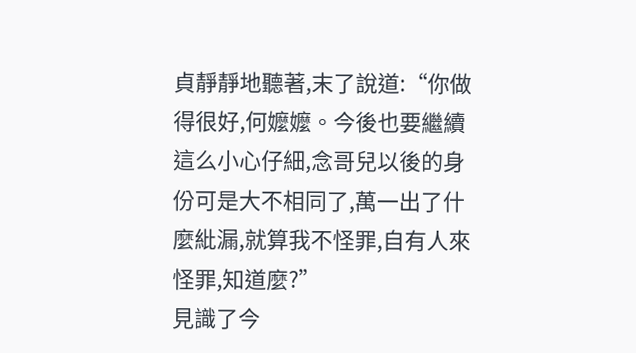貞靜靜地聽著,末了說道:“你做得很好,何嬤嬤。今後也要繼續這么小心仔細,念哥兒以後的身份可是大不相同了,萬一出了什麼紕漏,就算我不怪罪,自有人來怪罪,知道麼?”
見識了今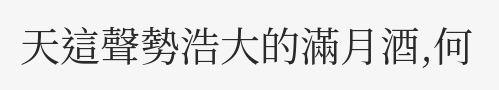天這聲勢浩大的滿月酒,何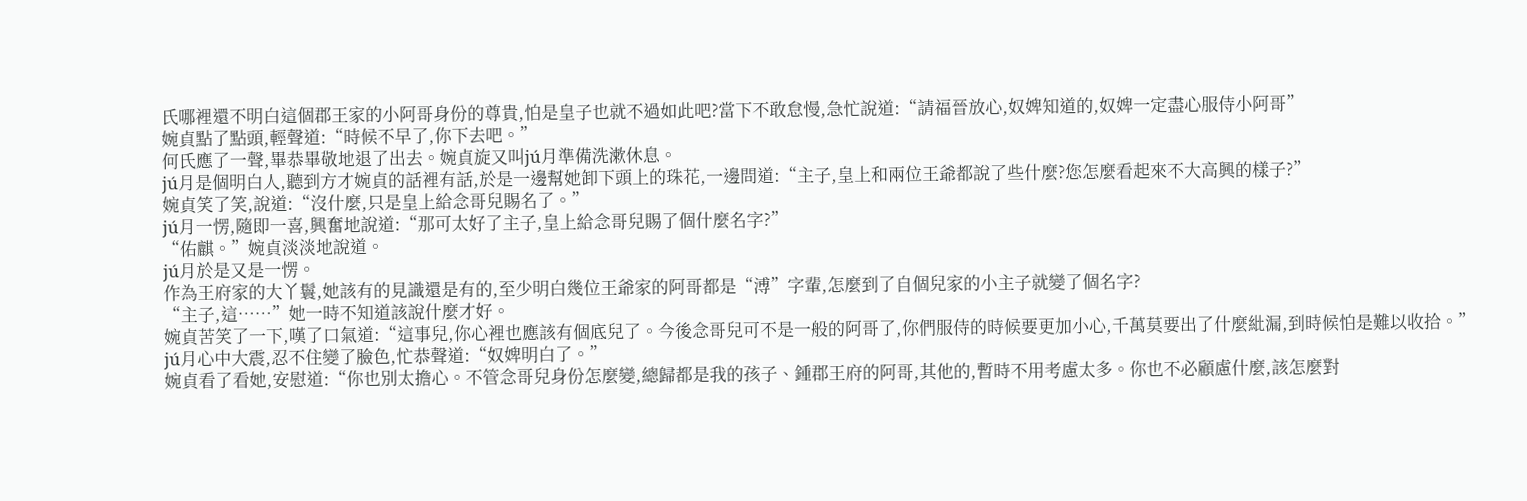氏哪裡還不明白這個郡王家的小阿哥身份的尊貴,怕是皇子也就不過如此吧?當下不敢怠慢,急忙說道:“請福晉放心,奴婢知道的,奴婢一定盡心服侍小阿哥”
婉貞點了點頭,輕聲道:“時候不早了,你下去吧。”
何氏應了一聲,畢恭畢敬地退了出去。婉貞旋又叫jú月準備洗漱休息。
jú月是個明白人,聽到方才婉貞的話裡有話,於是一邊幫她卸下頭上的珠花,一邊問道:“主子,皇上和兩位王爺都說了些什麼?您怎麼看起來不大高興的樣子?”
婉貞笑了笑,說道:“沒什麼,只是皇上給念哥兒賜名了。”
jú月一愣,隨即一喜,興奮地說道:“那可太好了主子,皇上給念哥兒賜了個什麼名字?”
“佑麒。”婉貞淡淡地說道。
jú月於是又是一愣。
作為王府家的大丫鬟,她該有的見識還是有的,至少明白幾位王爺家的阿哥都是“溥”字輩,怎麼到了自個兒家的小主子就變了個名字?
“主子,這……”她一時不知道該說什麼才好。
婉貞苦笑了一下,嘆了口氣道:“這事兒,你心裡也應該有個底兒了。今後念哥兒可不是一般的阿哥了,你們服侍的時候要更加小心,千萬莫要出了什麼紕漏,到時候怕是難以收拾。”
jú月心中大震,忍不住變了臉色,忙恭聲道:“奴婢明白了。”
婉貞看了看她,安慰道:“你也別太擔心。不管念哥兒身份怎麼變,總歸都是我的孩子、鍾郡王府的阿哥,其他的,暫時不用考慮太多。你也不必顧慮什麼,該怎麼對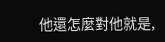他還怎麼對他就是,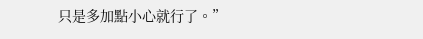只是多加點小心就行了。”